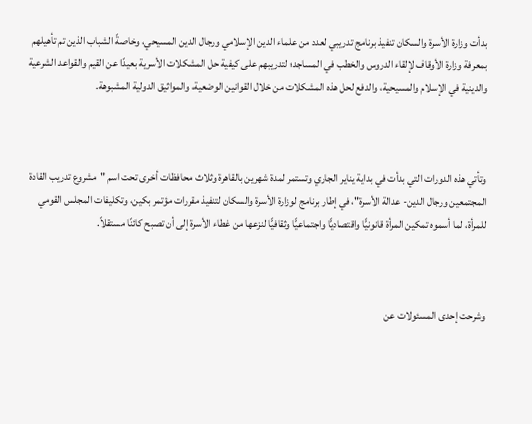بدأت وزارة الأسرة والسكان تنفيذ برنامج تدريبي لعدد من علماء الدين الإسلامي ورجال الدين المسيحي، وخاصةً الشباب الذين تم تأهيلهم بمعرفة وزارة الأوقاف لإلقاء الدروس والخطب في المساجد؛ لتدريبهم على كيفية حل المشكلات الأسرية بعيدًا عن القيم والقواعد الشرعية والدينية في الإسلام والمسيحية، والدفع لحل هذه المشكلات من خلال القوانين الوضعية، والمواثيق الدولية المشبوهة.



وتأتي هذه الدورات التي بدأت في بداية يناير الجاري وتستمر لمدة شهرين بالقاهرة وثلاث محافظات أخرى تحت اسم "مشروع تدريب القادة المجتمعين ورجال الدين- عدالة الأسرة"، في إطار برنامج لوزارة الأسرة والسكان لتنفيذ مقررات مؤتمر بكين، وتكليفات المجلس القومي للمرأة، لما أسموه تمكين المرأة قانونيًّا واقتصاديًّا واجتماعيًّا وثقافيًّا لنزعها من غطاء الأسرة إلى أن تصبح كائنًا مستقلاً.



وشرحت إحدى المسئولات عن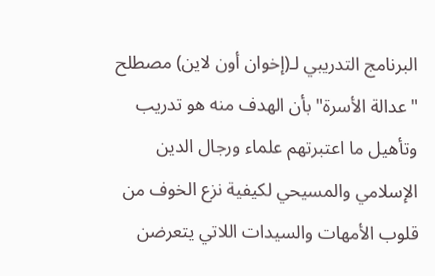البرنامج التدريبي لـ(إخوان أون لاين) مصطلح "عدالة الأسرة" بأن الهدف منه هو تدريب وتأهيل ما اعتبرتهم علماء ورجال الدين الإسلامي والمسيحي لكيفية نزع الخوف من قلوب الأمهات والسيدات اللاتي يتعرضن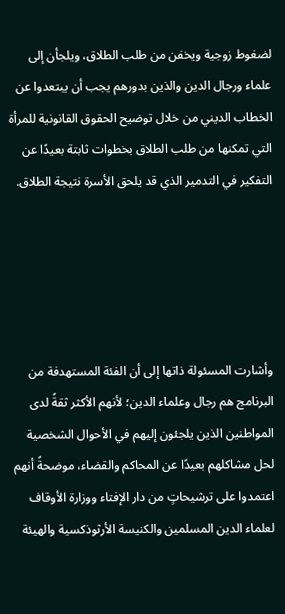لضغوط زوجية ويخفن من طلب الطلاق، ويلجأن إلى علماء ورجال الدين والذين بدورهم يجب أن يبتعدوا عن الخطاب الديني من خلال توضيح الحقوق القانونية للمرأة التي تمكنها من طلب الطلاق بخطوات ثابتة بعيدًا عن التفكير في التدمير الذي قد يلحق الأسرة نتيجة الطلاق.





وأشارت المسئولة ذاتها إلى أن الفئة المستهدفة من البرنامج هم رجال وعلماء الدين؛ لأنهم الأكثر ثقةً لدى المواطنين الذين يلجئون إليهم في الأحوال الشخصية لحل مشاكلهم بعيدًا عن المحاكم والقضاء، موضحةً أنهم اعتمدوا على ترشيحاتٍ من دار الإفتاء ووزارة الأوقاف لعلماء الدين المسلمين والكنيسة الأرثوذكسية والهيئة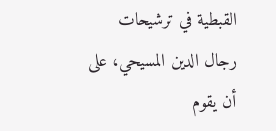القبطية في ترشيحات رجال الدين المسيحي، على أن يقوم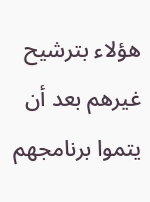هؤلاء بترشيح غيرهم بعد أن يتموا برنامجهم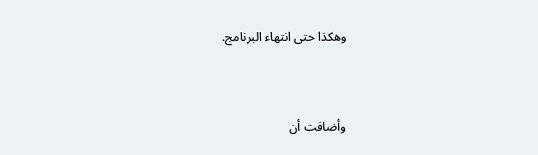وهكذا حتى انتهاء البرنامج.



وأضافت أن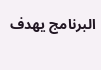البرنامج يهدف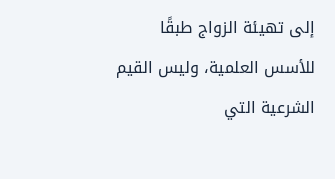إلى تهيئة الزواج طبقًا للأسس العلمية، وليس القيم الشرعية التي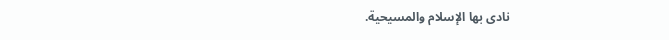نادى بها الإسلام والمسيحية.